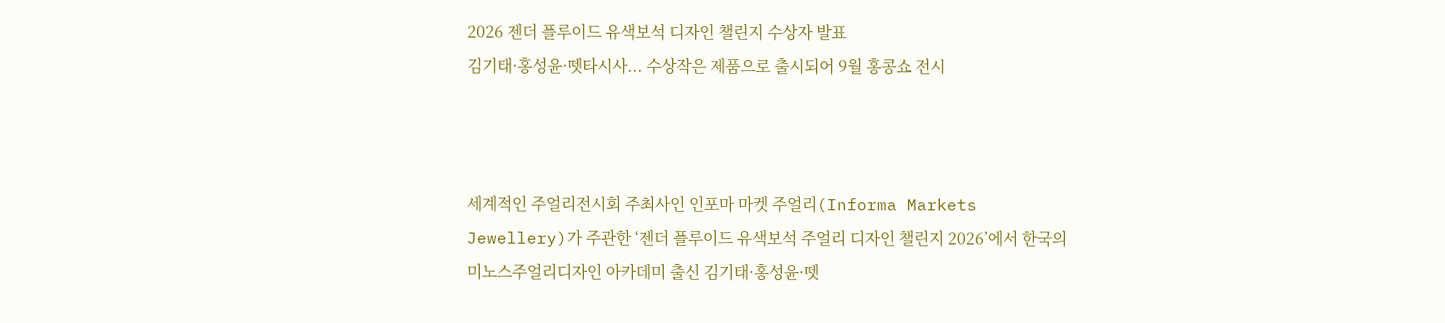2026 젠더 플루이드 유색보석 디자인 챌린지 수상자 발표
김기태·홍성윤·뗏타시사... 수상작은 제품으로 출시되어 9월 홍콩쇼 전시



세계적인 주얼리전시회 주최사인 인포마 마켓 주얼리(Informa Markets Jewellery)가 주관한 ‘젠더 플루이드 유색보석 주얼리 디자인 챌린지 2026’에서 한국의 미노스주얼리디자인 아카데미 출신 김기태·홍성윤·뗏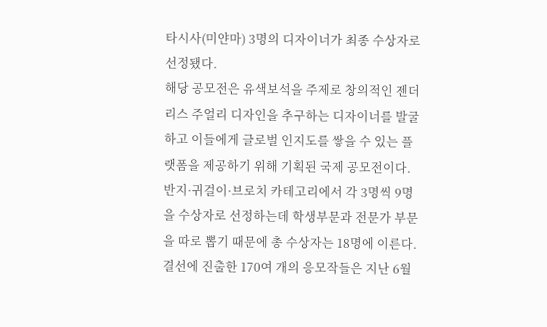타시사(미얀마) 3명의 디자이너가 최종 수상자로 선정됐다.
해당 공모전은 유색보석을 주제로 창의적인 젠더리스 주얼리 디자인을 추구하는 디자이너를 발굴하고 이들에게 글로벌 인지도를 쌓을 수 있는 플랫폼을 제공하기 위해 기획된 국제 공모전이다.
반지·귀걸이·브로치 카테고리에서 각 3명씩 9명을 수상자로 선정하는데 학생부문과 전문가 부문을 따로 뽑기 때문에 총 수상자는 18명에 이른다.
결선에 진출한 170여 개의 응모작들은 지난 6월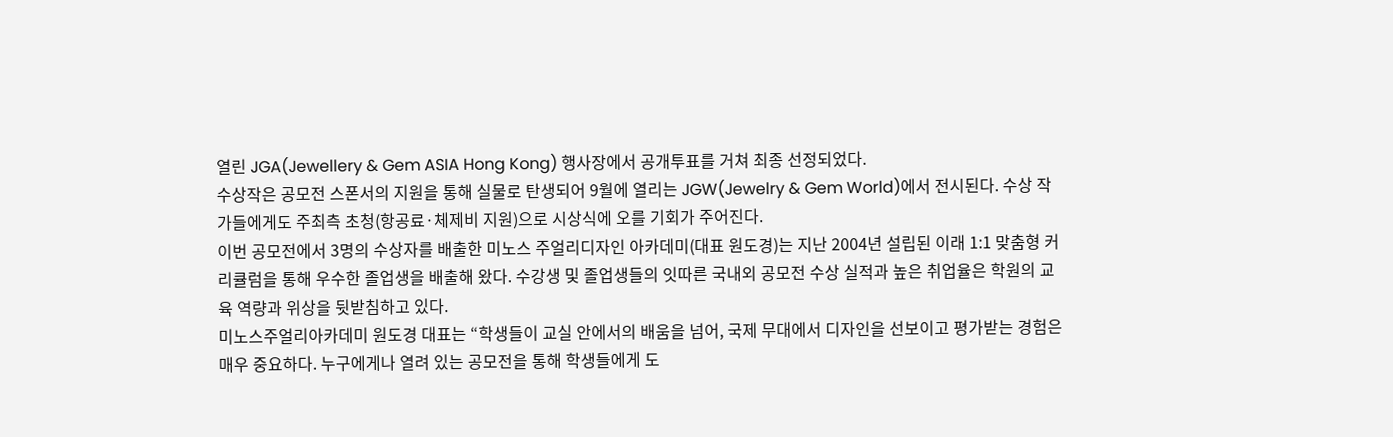열린 JGA(Jewellery & Gem ASIA Hong Kong) 행사장에서 공개투표를 거쳐 최종 선정되었다.
수상작은 공모전 스폰서의 지원을 통해 실물로 탄생되어 9월에 열리는 JGW(Jewelry & Gem World)에서 전시된다. 수상 작가들에게도 주최측 초청(항공료·체제비 지원)으로 시상식에 오를 기회가 주어진다.
이번 공모전에서 3명의 수상자를 배출한 미노스 주얼리디자인 아카데미(대표 원도경)는 지난 2004년 설립된 이래 1:1 맞춤형 커리큘럼을 통해 우수한 졸업생을 배출해 왔다. 수강생 및 졸업생들의 잇따른 국내외 공모전 수상 실적과 높은 취업율은 학원의 교육 역량과 위상을 뒷받침하고 있다.
미노스주얼리아카데미 원도경 대표는 “학생들이 교실 안에서의 배움을 넘어, 국제 무대에서 디자인을 선보이고 평가받는 경험은 매우 중요하다. 누구에게나 열려 있는 공모전을 통해 학생들에게 도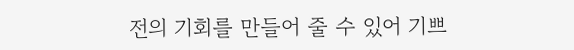전의 기회를 만들어 줄 수 있어 기쁘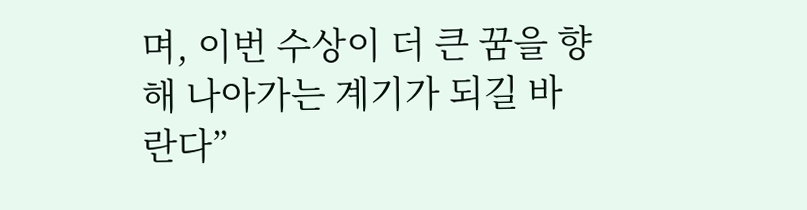며, 이번 수상이 더 큰 꿈을 향해 나아가는 계기가 되길 바란다”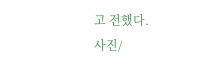고 전했다.
사진/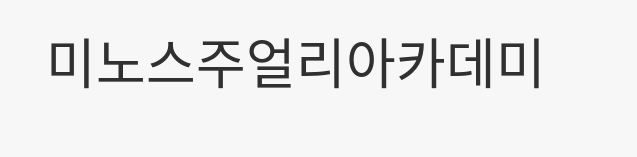미노스주얼리아카데미